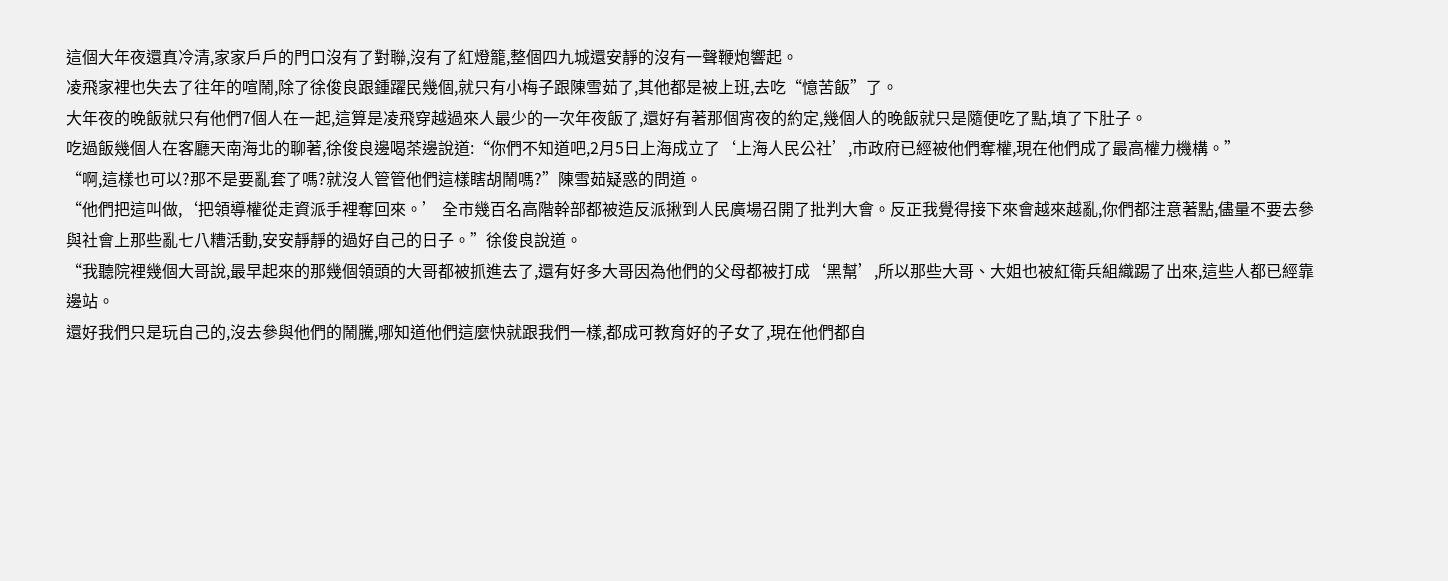這個大年夜還真冷清,家家戶戶的門口沒有了對聯,沒有了紅燈籠,整個四九城還安靜的沒有一聲鞭炮響起。
凌飛家裡也失去了往年的喧鬧,除了徐俊良跟鍾躍民幾個,就只有小梅子跟陳雪茹了,其他都是被上班,去吃“憶苦飯”了。
大年夜的晚飯就只有他們7個人在一起,這算是凌飛穿越過來人最少的一次年夜飯了,還好有著那個宵夜的約定,幾個人的晚飯就只是隨便吃了點,填了下肚子。
吃過飯幾個人在客廳天南海北的聊著,徐俊良邊喝茶邊說道:“你們不知道吧,2月5日上海成立了‘上海人民公社’,市政府已經被他們奪權,現在他們成了最高權力機構。”
“啊,這樣也可以?那不是要亂套了嗎?就沒人管管他們這樣瞎胡鬧嗎?”陳雪茹疑惑的問道。
“他們把這叫做,‘把領導權從走資派手裡奪回來。’ 全市幾百名高階幹部都被造反派揪到人民廣場召開了批判大會。反正我覺得接下來會越來越亂,你們都注意著點,儘量不要去參與社會上那些亂七八糟活動,安安靜靜的過好自己的日子。”徐俊良說道。
“我聽院裡幾個大哥說,最早起來的那幾個領頭的大哥都被抓進去了,還有好多大哥因為他們的父母都被打成‘黑幫’,所以那些大哥、大姐也被紅衛兵組織踢了出來,這些人都已經靠邊站。
還好我們只是玩自己的,沒去參與他們的鬧騰,哪知道他們這麼快就跟我們一樣,都成可教育好的子女了,現在他們都自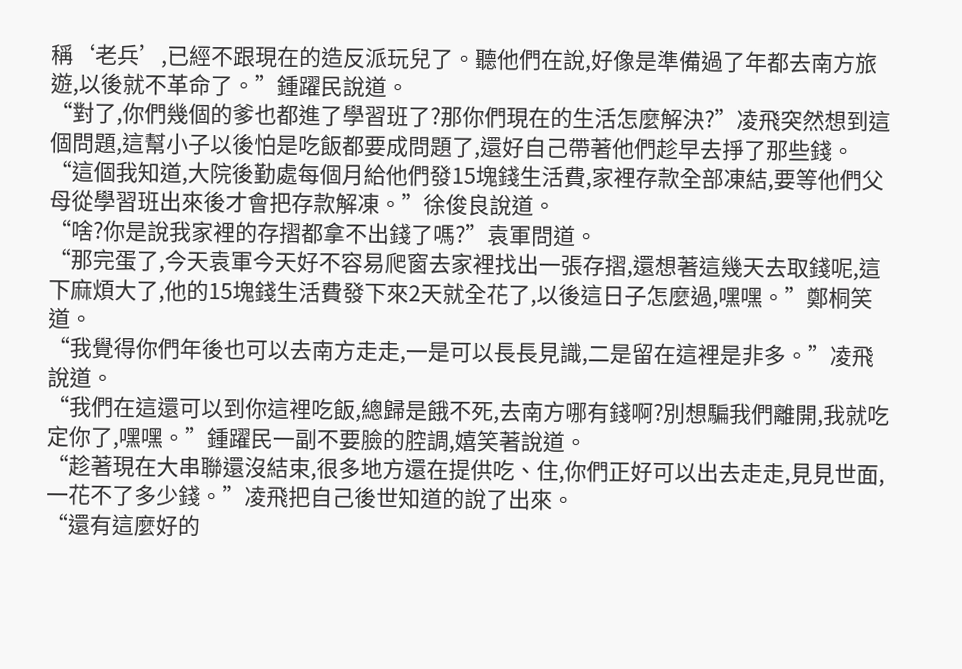稱‘老兵’,已經不跟現在的造反派玩兒了。聽他們在說,好像是準備過了年都去南方旅遊,以後就不革命了。”鍾躍民說道。
“對了,你們幾個的爹也都進了學習班了?那你們現在的生活怎麼解決?”凌飛突然想到這個問題,這幫小子以後怕是吃飯都要成問題了,還好自己帶著他們趁早去掙了那些錢。
“這個我知道,大院後勤處每個月給他們發15塊錢生活費,家裡存款全部凍結,要等他們父母從學習班出來後才會把存款解凍。”徐俊良說道。
“啥?你是說我家裡的存摺都拿不出錢了嗎?”袁軍問道。
“那完蛋了,今天袁軍今天好不容易爬窗去家裡找出一張存摺,還想著這幾天去取錢呢,這下麻煩大了,他的15塊錢生活費發下來2天就全花了,以後這日子怎麼過,嘿嘿。”鄭桐笑道。
“我覺得你們年後也可以去南方走走,一是可以長長見識,二是留在這裡是非多。”凌飛說道。
“我們在這還可以到你這裡吃飯,總歸是餓不死,去南方哪有錢啊?別想騙我們離開,我就吃定你了,嘿嘿。”鍾躍民一副不要臉的腔調,嬉笑著說道。
“趁著現在大串聯還沒結束,很多地方還在提供吃、住,你們正好可以出去走走,見見世面,一花不了多少錢。”凌飛把自己後世知道的說了出來。
“還有這麼好的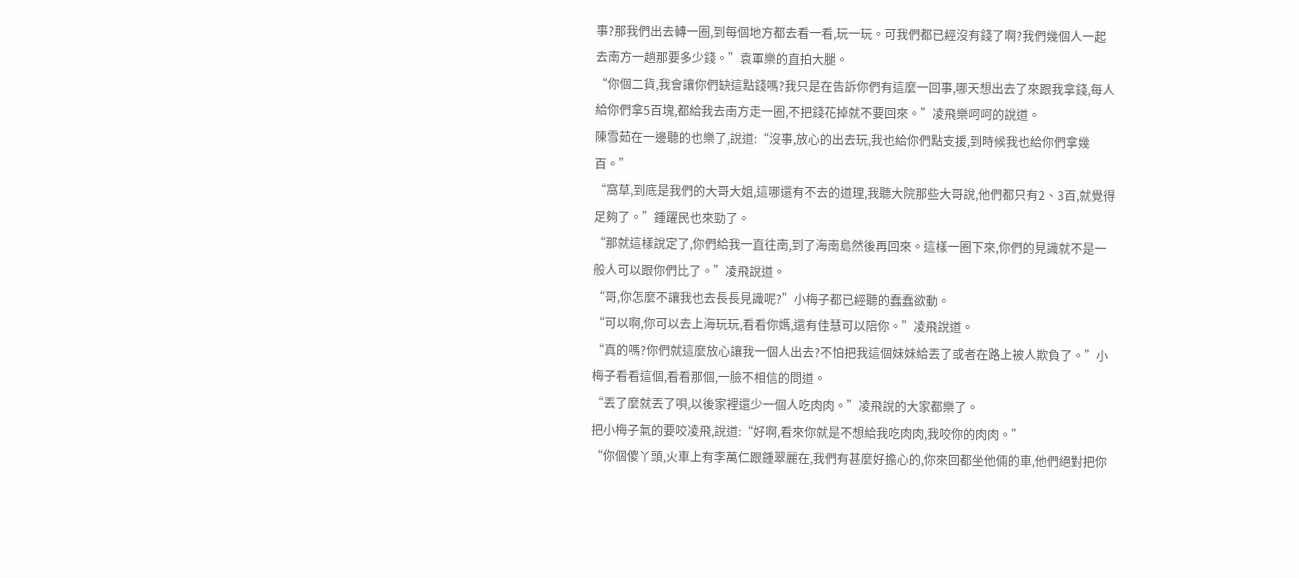事?那我們出去轉一圈,到每個地方都去看一看,玩一玩。可我們都已經沒有錢了啊?我們幾個人一起去南方一趟那要多少錢。”袁軍樂的直拍大腿。
“你個二貨,我會讓你們缺這點錢嗎?我只是在告訴你們有這麼一回事,哪天想出去了來跟我拿錢,每人給你們拿5百塊,都給我去南方走一圈,不把錢花掉就不要回來。”凌飛樂呵呵的說道。
陳雪茹在一邊聽的也樂了,說道:“沒事,放心的出去玩,我也給你們點支援,到時候我也給你們拿幾百。”
“窩草,到底是我們的大哥大姐,這哪還有不去的道理,我聽大院那些大哥說,他們都只有2、3百,就覺得足夠了。”鍾躍民也來勁了。
“那就這樣說定了,你們給我一直往南,到了海南島然後再回來。這樣一圈下來,你們的見識就不是一般人可以跟你們比了。”凌飛說道。
“哥,你怎麼不讓我也去長長見識呢?”小梅子都已經聽的蠢蠢欲動。
“可以啊,你可以去上海玩玩,看看你媽,還有佳慧可以陪你。”凌飛說道。
“真的嗎?你們就這麼放心讓我一個人出去?不怕把我這個妹妹給丟了或者在路上被人欺負了。”小梅子看看這個,看看那個,一臉不相信的問道。
“丟了麼就丟了唄,以後家裡還少一個人吃肉肉。”凌飛說的大家都樂了。
把小梅子氣的要咬凌飛,說道:“好啊,看來你就是不想給我吃肉肉,我咬你的肉肉。”
“你個傻丫頭,火車上有李萬仁跟鍾翠麗在,我們有甚麼好擔心的,你來回都坐他倆的車,他們絕對把你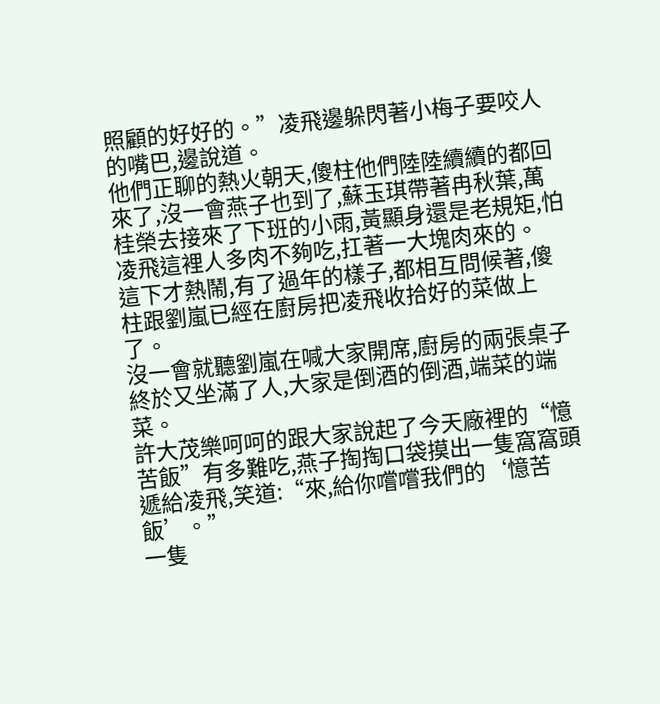照顧的好好的。”凌飛邊躲閃著小梅子要咬人的嘴巴,邊說道。
他們正聊的熱火朝天,傻柱他們陸陸續續的都回來了,沒一會燕子也到了,蘇玉琪帶著冉秋葉,萬桂榮去接來了下班的小雨,黃顯身還是老規矩,怕凌飛這裡人多肉不夠吃,扛著一大塊肉來的。
這下才熱鬧,有了過年的樣子,都相互問候著,傻柱跟劉嵐已經在廚房把凌飛收拾好的菜做上了。
沒一會就聽劉嵐在喊大家開席,廚房的兩張桌子終於又坐滿了人,大家是倒酒的倒酒,端菜的端菜。
許大茂樂呵呵的跟大家說起了今天廠裡的“憶苦飯”有多難吃,燕子掏掏口袋摸出一隻窩窩頭遞給凌飛,笑道:“來,給你嚐嚐我們的‘憶苦飯’。”
一隻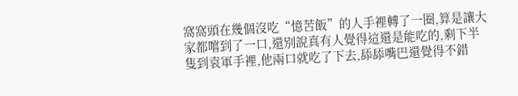窩窩頭在幾個沒吃“憶苦飯”的人手裡轉了一圈,算是讓大家都嚐到了一口,還別說真有人覺得這還是能吃的,剩下半隻到袁軍手裡,他兩口就吃了下去,舔舔嘴巴還覺得不錯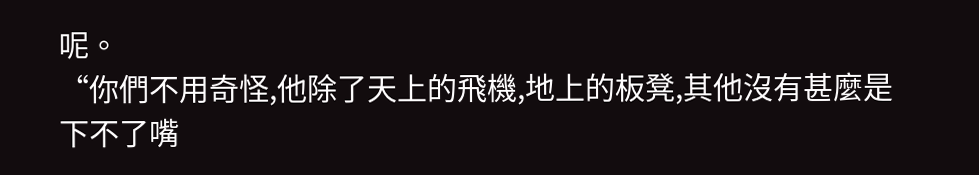呢。
“你們不用奇怪,他除了天上的飛機,地上的板凳,其他沒有甚麼是下不了嘴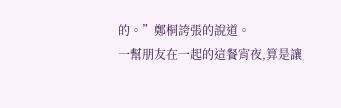的。”鄭桐誇張的說道。
一幫朋友在一起的這餐宵夜,算是讓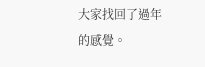大家找回了過年的感覺。